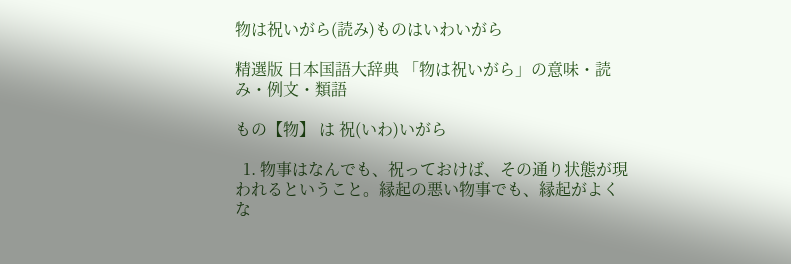物は祝いがら(読み)ものはいわいがら

精選版 日本国語大辞典 「物は祝いがら」の意味・読み・例文・類語

もの【物】 は 祝(いわ)いがら

  1. 物事はなんでも、祝っておけば、その通り状態が現われるということ。縁起の悪い物事でも、縁起がよくな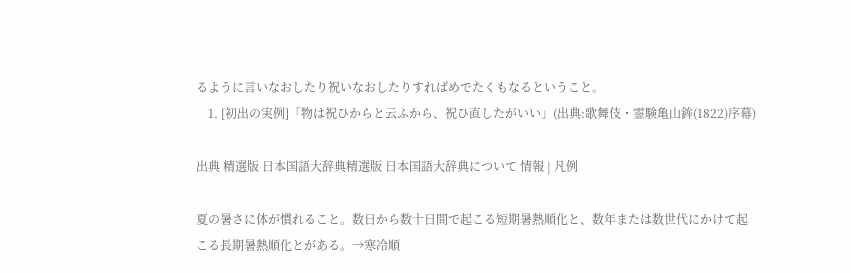るように言いなおしたり祝いなおしたりすればめでたくもなるということ。
    1. [初出の実例]「物は祝ひからと云ふから、祝ひ直したがいい」(出典:歌舞伎・霊験亀山鉾(1822)序幕)

出典 精選版 日本国語大辞典精選版 日本国語大辞典について 情報 | 凡例

夏の暑さに体が慣れること。数日から数十日間で起こる短期暑熱順化と、数年または数世代にかけて起こる長期暑熱順化とがある。→寒冷順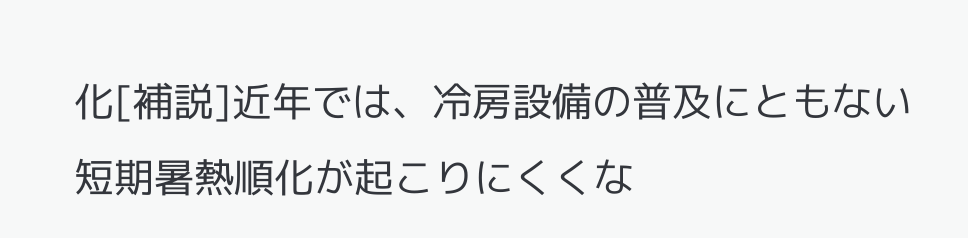化[補説]近年では、冷房設備の普及にともない短期暑熱順化が起こりにくくな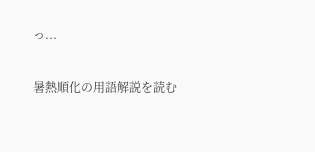っ...

暑熱順化の用語解説を読む